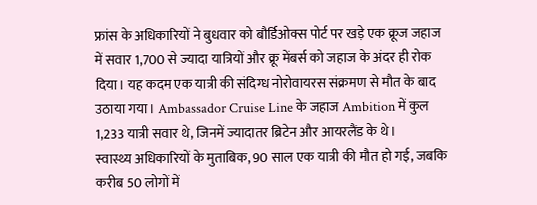फ्रांस के अधिकारियों ने बुधवार को बौर्डिओक्स पोर्ट पर खड़े एक क्रूज जहाज में सवार 1,700 से ज्यादा यात्रियों और क्रू मेंबर्स को जहाज के अंदर ही रोक दिया। यह कदम एक यात्री की संदिग्ध नोरोवायरस संक्रमण से मौत के बाद उठाया गया। Ambassador Cruise Line के जहाज Ambition में कुल 1,233 यात्री सवार थे, जिनमें ज्यादातर ब्रिटेन और आयरलैंड के थे।
स्वास्थ्य अधिकारियों के मुताबिक, 90 साल एक यात्री की मौत हो गई, जबकि करीब 50 लोगों में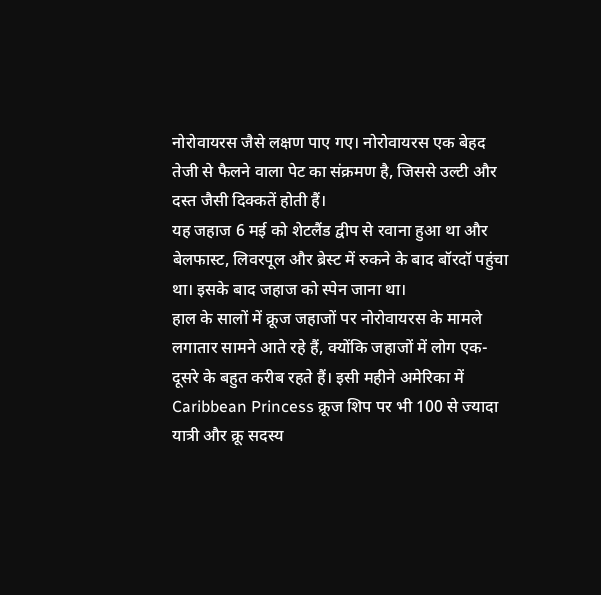नोरोवायरस जैसे लक्षण पाए गए। नोरोवायरस एक बेहद तेजी से फैलने वाला पेट का संक्रमण है, जिससे उल्टी और दस्त जैसी दिक्कतें होती हैं।
यह जहाज 6 मई को शेटलैंड द्वीप से रवाना हुआ था और बेलफास्ट, लिवरपूल और ब्रेस्ट में रुकने के बाद बॉरदॉ पहुंचा था। इसके बाद जहाज को स्पेन जाना था।
हाल के सालों में क्रूज जहाजों पर नोरोवायरस के मामले लगातार सामने आते रहे हैं, क्योंकि जहाजों में लोग एक-दूसरे के बहुत करीब रहते हैं। इसी महीने अमेरिका में Caribbean Princess क्रूज शिप पर भी 100 से ज्यादा यात्री और क्रू सदस्य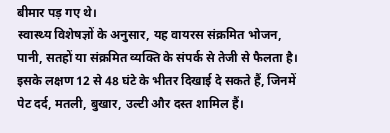बीमार पड़ गए थे।
स्वास्थ्य विशेषज्ञों के अनुसार, यह वायरस संक्रमित भोजन, पानी, सतहों या संक्रमित व्यक्ति के संपर्क से तेजी से फैलता है। इसके लक्षण 12 से 48 घंटे के भीतर दिखाई दे सकते हैं, जिनमें पेट दर्द, मतली, बुखार, उल्टी और दस्त शामिल हैं।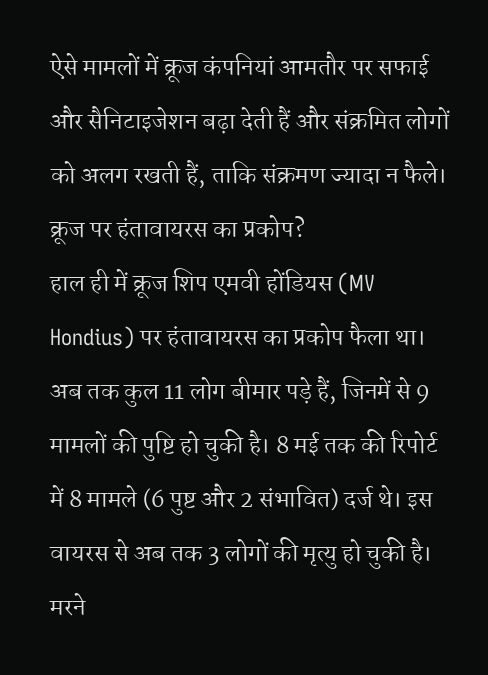ऐसे मामलों में क्रूज कंपनियां आमतौर पर सफाई और सैनिटाइजेशन बढ़ा देती हैं और संक्रमित लोगों को अलग रखती हैं, ताकि संक्रमण ज्यादा न फैले।
क्रूज पर हंतावायरस का प्रकोप?
हाल ही में क्रूज शिप एमवी होंडियस (MV Hondius) पर हंतावायरस का प्रकोप फैला था। अब तक कुल 11 लोग बीमार पड़े हैं, जिनमें से 9 मामलों की पुष्टि हो चुकी है। 8 मई तक की रिपोर्ट में 8 मामले (6 पुष्ट और 2 संभावित) दर्ज थे। इस वायरस से अब तक 3 लोगों की मृत्यु हो चुकी है।
मरने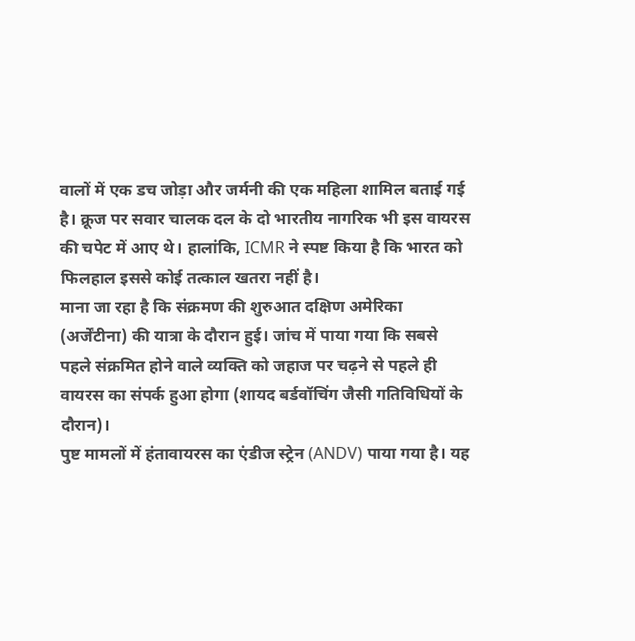वालों में एक डच जोड़ा और जर्मनी की एक महिला शामिल बताई गई है। क्रूज पर सवार चालक दल के दो भारतीय नागरिक भी इस वायरस की चपेट में आए थे। हालांकि, ICMR ने स्पष्ट किया है कि भारत को फिलहाल इससे कोई तत्काल खतरा नहीं है।
माना जा रहा है कि संक्रमण की शुरुआत दक्षिण अमेरिका (अर्जेंटीना) की यात्रा के दौरान हुई। जांच में पाया गया कि सबसे पहले संक्रमित होने वाले व्यक्ति को जहाज पर चढ़ने से पहले ही वायरस का संपर्क हुआ होगा (शायद बर्डवॉचिंग जैसी गतिविधियों के दौरान)।
पुष्ट मामलों में हंतावायरस का एंडीज स्ट्रेन (ANDV) पाया गया है। यह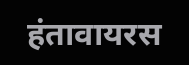हंतावायरस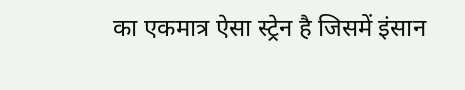का एकमात्र ऐसा स्ट्रेन है जिसमें इंसान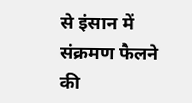से इंसान में संक्रमण फैलने की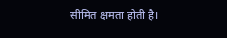सीमित क्षमता होती है।